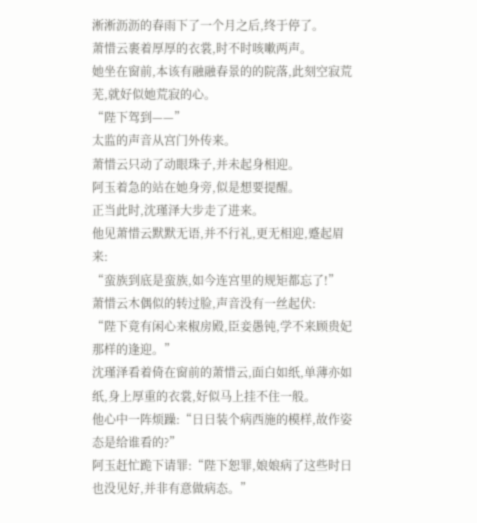淅淅沥沥的春雨下了一个月之后,终于停了。
萧惜云裹着厚厚的衣裳,时不时咳嗽两声。
她坐在窗前,本该有融融春景的的院落,此刻空寂荒芜,就好似她荒寂的心。
“陛下驾到——”
太监的声音从宫门外传来。
萧惜云只动了动眼珠子,并未起身相迎。
阿玉着急的站在她身旁,似是想要提醒。
正当此时,沈瑾泽大步走了进来。
他见萧惜云默默无语,并不行礼,更无相迎,蹙起眉来:
“蛮族到底是蛮族,如今连宫里的规矩都忘了!”
萧惜云木偶似的转过脸,声音没有一丝起伏:
“陛下竟有闲心来椒房殿,臣妾愚钝,学不来顾贵妃那样的逢迎。”
沈瑾泽看着倚在窗前的萧惜云,面白如纸,单薄亦如纸,身上厚重的衣裳,好似马上挂不住一般。
他心中一阵烦躁:“日日装个病西施的模样,故作姿态是给谁看的?”
阿玉赶忙跪下请罪:“陛下恕罪,娘娘病了这些时日也没见好,并非有意做病态。”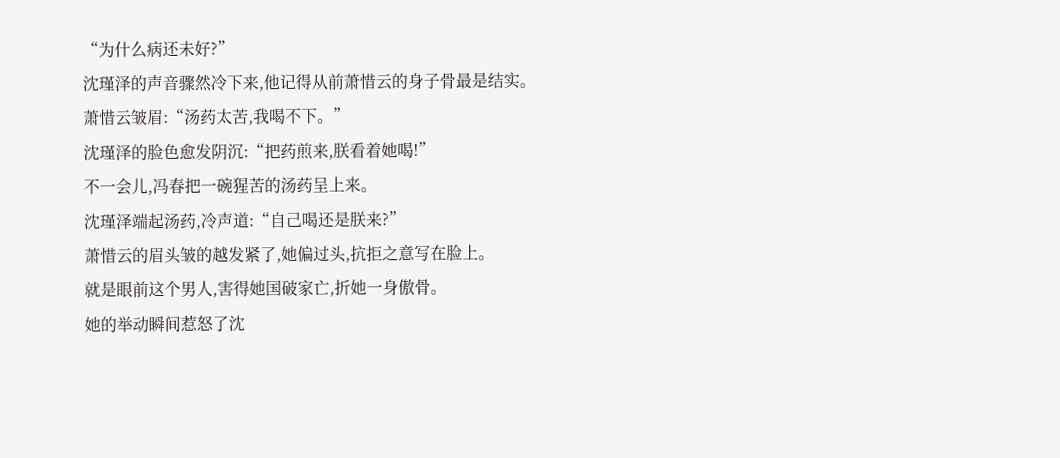“为什么病还未好?”
沈瑾泽的声音骤然冷下来,他记得从前萧惜云的身子骨最是结实。
萧惜云皱眉:“汤药太苦,我喝不下。”
沈瑾泽的脸色愈发阴沉:“把药煎来,朕看着她喝!”
不一会儿,冯春把一碗猩苦的汤药呈上来。
沈瑾泽端起汤药,冷声道:“自己喝还是朕来?”
萧惜云的眉头皱的越发紧了,她偏过头,抗拒之意写在脸上。
就是眼前这个男人,害得她国破家亡,折她一身傲骨。
她的举动瞬间惹怒了沈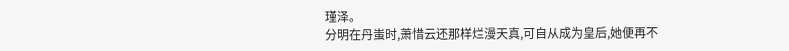瑾泽。
分明在丹蚩时,萧惜云还那样烂漫天真,可自从成为皇后,她便再不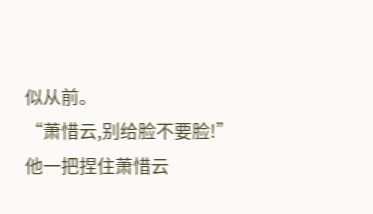似从前。
“萧惜云,别给脸不要脸!”
他一把捏住萧惜云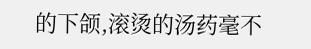的下颌,滚烫的汤药毫不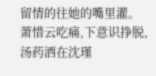留情的往她的嘴里灌。
萧惜云吃痛,下意识挣脱,汤药洒在沈瑾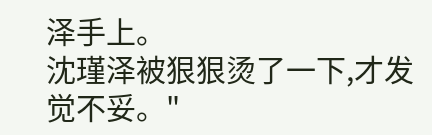泽手上。
沈瑾泽被狠狠烫了一下,才发觉不妥。"